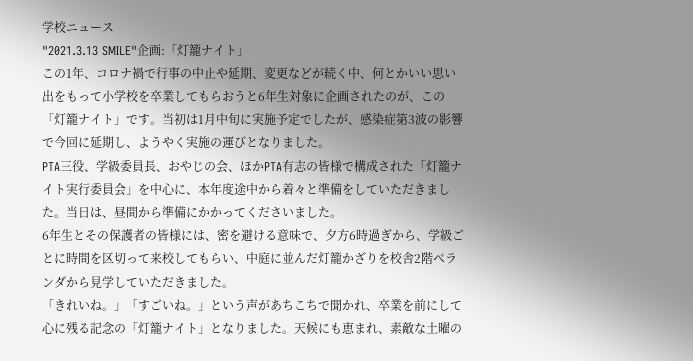学校ニュース
"2021.3.13 SMILE"企画:「灯籠ナイト」
この1年、コロナ禍で行事の中止や延期、変更などが続く中、何とかいい思い出をもって小学校を卒業してもらおうと6年生対象に企画されたのが、この「灯籠ナイト」です。当初は1月中旬に実施予定でしたが、感染症第3波の影響で今回に延期し、ようやく実施の運びとなりました。
PTA三役、学級委員長、おやじの会、ほかPTA有志の皆様で構成された「灯籠ナイト実行委員会」を中心に、本年度途中から着々と準備をしていただきました。当日は、昼間から準備にかかってくださいました。
6年生とその保護者の皆様には、密を避ける意味で、夕方6時過ぎから、学級ごとに時間を区切って来校してもらい、中庭に並んだ灯籠かざりを校舎2階ベランダから見学していただきました。
「きれいね。」「すごいね。」という声があちこちで聞かれ、卒業を前にして心に残る記念の「灯籠ナイト」となりました。天候にも恵まれ、素敵な土曜の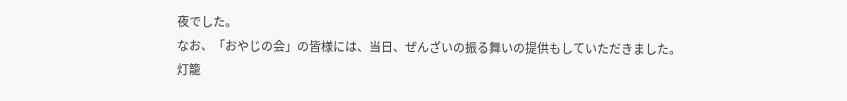夜でした。
なお、「おやじの会」の皆様には、当日、ぜんざいの振る舞いの提供もしていただきました。
灯籠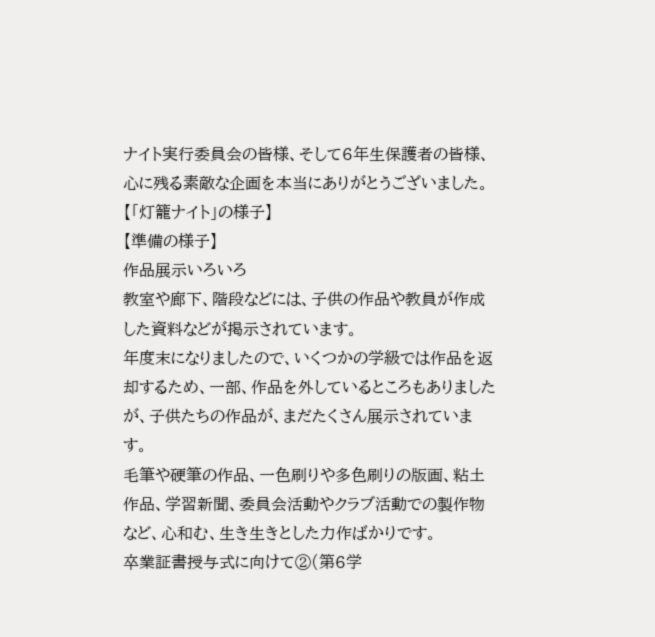ナイト実行委員会の皆様、そして6年生保護者の皆様、心に残る素敵な企画を本当にありがとうございました。
【「灯籠ナイト」の様子】
【準備の様子】
作品展示いろいろ
教室や廊下、階段などには、子供の作品や教員が作成した資料などが掲示されています。
年度末になりましたので、いくつかの学級では作品を返却するため、一部、作品を外しているところもありましたが、子供たちの作品が、まだたくさん展示されています。
毛筆や硬筆の作品、一色刷りや多色刷りの版画、粘土作品、学習新聞、委員会活動やクラブ活動での製作物など、心和む、生き生きとした力作ばかりです。
卒業証書授与式に向けて②(第6学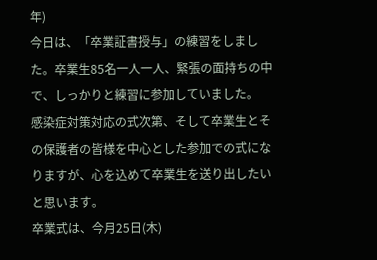年)
今日は、「卒業証書授与」の練習をしました。卒業生85名一人一人、緊張の面持ちの中で、しっかりと練習に参加していました。
感染症対策対応の式次第、そして卒業生とその保護者の皆様を中心とした参加での式になりますが、心を込めて卒業生を送り出したいと思います。
卒業式は、今月25日(木)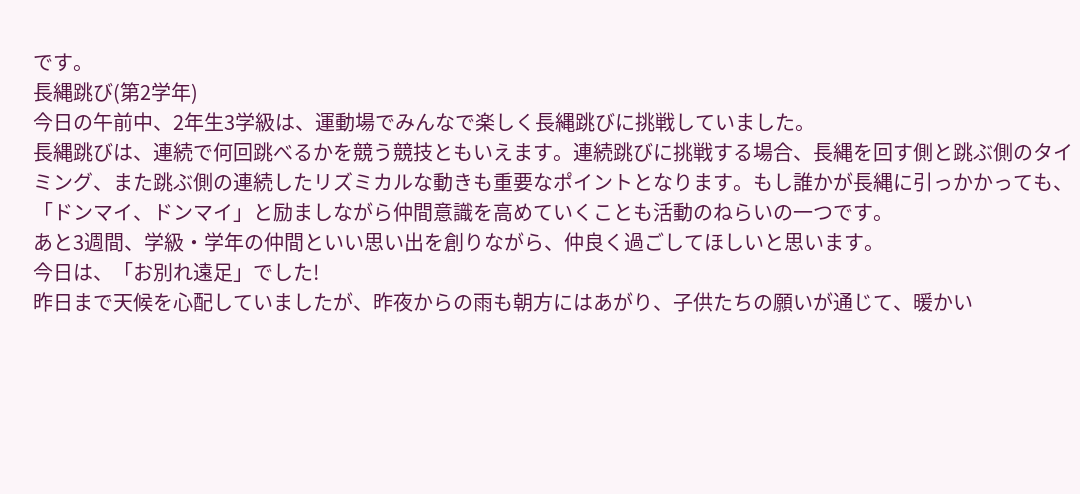です。
長縄跳び(第2学年)
今日の午前中、2年生3学級は、運動場でみんなで楽しく長縄跳びに挑戦していました。
長縄跳びは、連続で何回跳べるかを競う競技ともいえます。連続跳びに挑戦する場合、長縄を回す側と跳ぶ側のタイミング、また跳ぶ側の連続したリズミカルな動きも重要なポイントとなります。もし誰かが長縄に引っかかっても、「ドンマイ、ドンマイ」と励ましながら仲間意識を高めていくことも活動のねらいの一つです。
あと3週間、学級・学年の仲間といい思い出を創りながら、仲良く過ごしてほしいと思います。
今日は、「お別れ遠足」でした!
昨日まで天候を心配していましたが、昨夜からの雨も朝方にはあがり、子供たちの願いが通じて、暖かい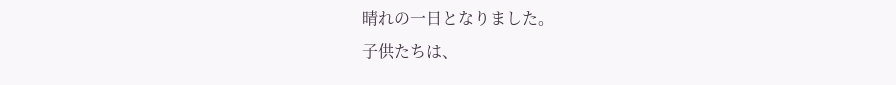晴れの一日となりました。
子供たちは、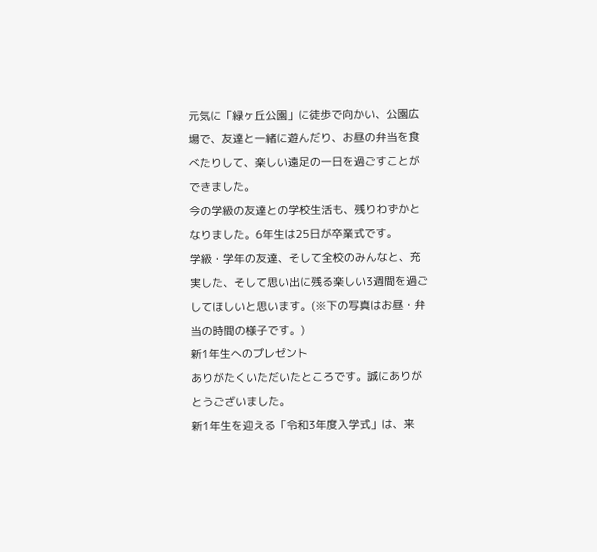元気に「緑ヶ丘公園」に徒歩で向かい、公園広場で、友達と一緒に遊んだり、お昼の弁当を食べたりして、楽しい遠足の一日を過ごすことができました。
今の学級の友達との学校生活も、残りわずかとなりました。6年生は25日が卒業式です。
学級・学年の友達、そして全校のみんなと、充実した、そして思い出に残る楽しい3週間を過ごしてほしいと思います。(※下の写真はお昼・弁当の時間の様子です。)
新1年生へのプレゼント
ありがたくいただいたところです。誠にありがとうございました。
新1年生を迎える「令和3年度入学式」は、来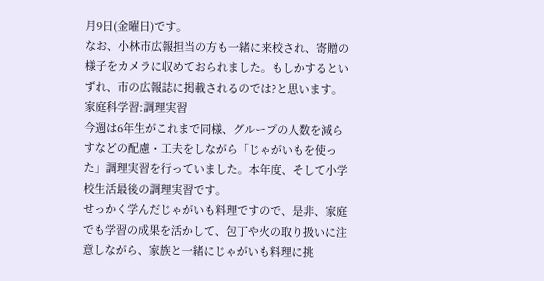月9日(金曜日)です。
なお、小林市広報担当の方も一緒に来校され、寄贈の様子をカメラに収めておられました。もしかするといずれ、市の広報誌に掲載されるのでは?と思います。
家庭科学習:調理実習
今週は6年生がこれまで同様、グループの人数を減らすなどの配慮・工夫をしながら「じゃがいもを使った」調理実習を行っていました。本年度、そして小学校生活最後の調理実習です。
せっかく学んだじゃがいも料理ですので、是非、家庭でも学習の成果を活かして、包丁や火の取り扱いに注意しながら、家族と一緒にじゃがいも料理に挑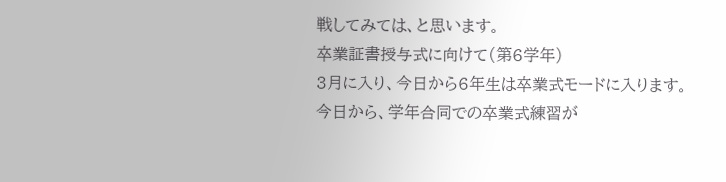戦してみては、と思います。
卒業証書授与式に向けて(第6学年)
3月に入り、今日から6年生は卒業式モードに入ります。
今日から、学年合同での卒業式練習が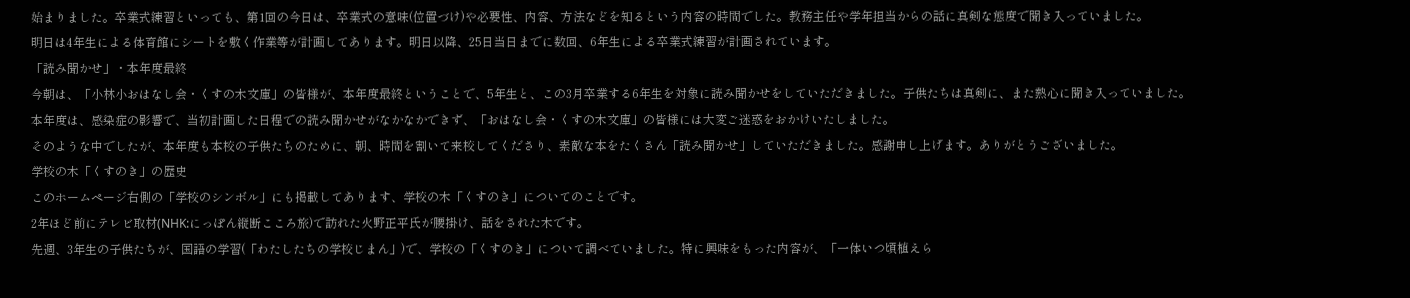始まりました。卒業式練習といっても、第1回の今日は、卒業式の意味(位置づけ)や必要性、内容、方法などを知るという内容の時間でした。教務主任や学年担当からの話に真剣な態度で聞き入っていました。
明日は4年生による体育館にシートを敷く作業等が計画してあります。明日以降、25日当日までに数回、6年生による卒業式練習が計画されています。
「読み聞かせ」・本年度最終
今朝は、「小林小おはなし会・くすの木文庫」の皆様が、本年度最終ということで、5年生と、この3月卒業する6年生を対象に読み聞かせをしていただきました。子供たちは真剣に、また熱心に聞き入っていました。
本年度は、感染症の影響で、当初計画した日程での読み聞かせがなかなかできず、「おはなし会・くすの木文庫」の皆様には大変ご迷惑をおかけいたしました。
そのような中でしたが、本年度も本校の子供たちのために、朝、時間を割いて来校してくださり、素敵な本をたくさん「読み聞かせ」していただきました。感謝申し上げます。ありがとうございました。
学校の木「くすのき」の歴史
このホームページ右側の「学校のシンボル」にも掲載してあります、学校の木「くすのき」についてのことです。
2年ほど前にテレビ取材(NHK:にっぽん縦断こころ旅)で訪れた火野正平氏が腰掛け、話をされた木です。
先週、3年生の子供たちが、国語の学習(「わたしたちの学校じまん」)で、学校の「くすのき」について調べていました。特に興味をもった内容が、「一体いつ頃植えら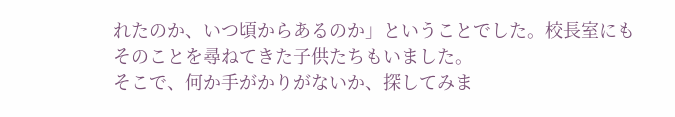れたのか、いつ頃からあるのか」ということでした。校長室にもそのことを尋ねてきた子供たちもいました。
そこで、何か手がかりがないか、探してみま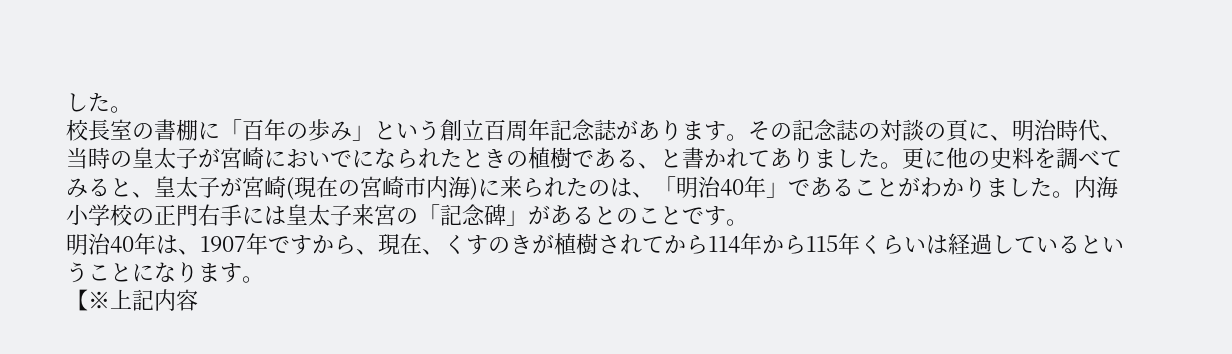した。
校長室の書棚に「百年の歩み」という創立百周年記念誌があります。その記念誌の対談の頁に、明治時代、当時の皇太子が宮崎においでになられたときの植樹である、と書かれてありました。更に他の史料を調べてみると、皇太子が宮崎(現在の宮崎市内海)に来られたのは、「明治40年」であることがわかりました。内海小学校の正門右手には皇太子来宮の「記念碑」があるとのことです。
明治40年は、1907年ですから、現在、くすのきが植樹されてから114年から115年くらいは経過しているということになります。
【※上記内容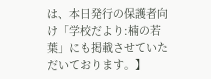は、本日発行の保護者向け「学校だより:楠の若葉」にも掲載させていただいております。】